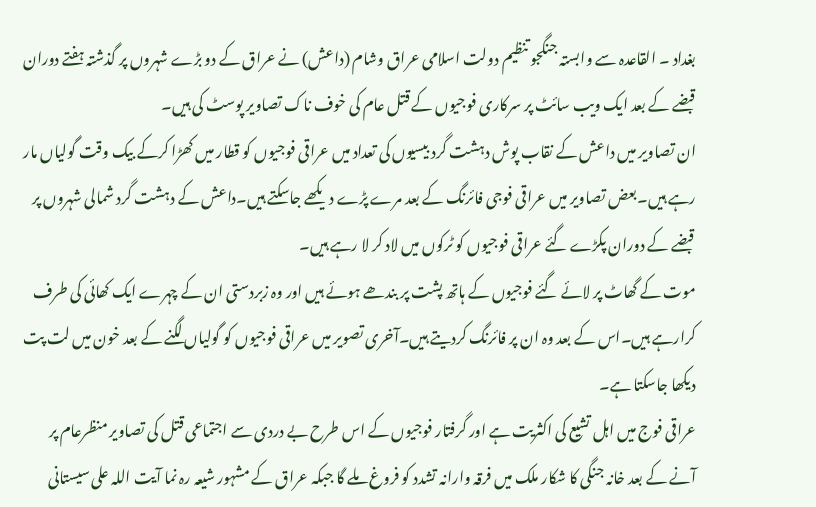بغداد ۔ القاعدہ سے وابستہ جنگجو تنظیم دولت اسلامی عراق وشام (داعش) نے عراق کے دو بڑے شہروں پر گذشتہ ہفتے دوران قبضے کے بعد ایک ویب سائٹ پر سرکاری فوجیوں کے قتل عام کی خوف ناک تصاویر پوسٹ کی ہیں۔
ان تصاویر میں داعش کے نقاب پوش دہشت گرد بیسیوں کی تعداد میں عراقی فوجیوں کو قطار میں کھڑا کرکے بیک وقت گولیاں مار رہے ہیں۔بعض تصاویر میں عراقی فوجی فائرنگ کے بعد مرے پڑے دیکھے جاسکتے ہیں۔داعش کے دہشت گرد شمالی شہروں پر قبضے کے دوران پکڑے گئے عراقی فوجیوں کو ٹرکوں میں لاد کر لا رہے ہیں۔
موت کے گھاٹ پر لائے گئے فوجیوں کے ہاتھ پشت پر بندھے ہوئے ہیں اور وہ زبردستی ان کے چہرے ایک کھائی کی طرف کرارہے ہیں۔اس کے بعد وہ ان پر فائرنگ کردیتے ہیں۔آخری تصویر میں عراقی فوجیوں کو گولیاں لگنے کے بعد خون میں لت پت دیکھا جاسکتا ہے۔
عراقی فوج میں اہل تشیع کی اکثریت ہے اور گرفتار فوجیوں کے اس طرح بے دردی سے اجتماعی قتل کی تصاویر منظرعام پر آنے کے بعد خانہ جنگی کا شکار ملک میں فرقہ وارانہ تشدد کو فروغ ملے گا جبکہ عراق کے مشہور شیعہ رہ نما آیت اللہ علی سیستانی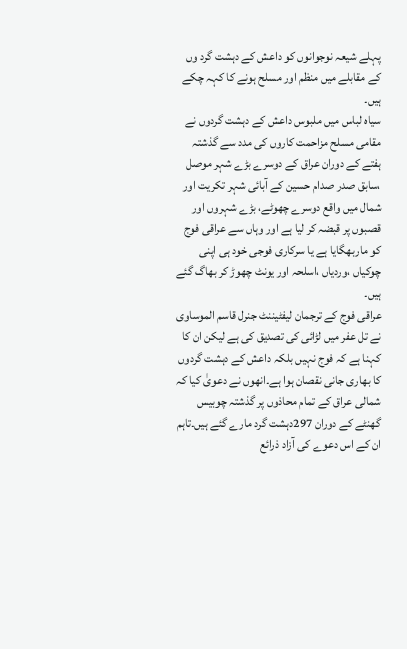پہلے شیعہ نوجوانوں کو داعش کے دہشت گرد وں کے مقابلے میں منظم اور مسلح ہونے کا کہہ چکے ہیں۔
سیاہ لباس میں ملبوس داعش کے دہشت گردوں نے مقامی مسلح مزاحمت کاروں کی مدد سے گذشتہ ہفتے کے دوران عراق کے دوسرے بڑے شہر موصل ،سابق صدر صدام حسین کے آبائی شہر تکریت اور شمال میں واقع دوسرے چھوٹے، بڑے شہروں اور قصبوں پر قبضہ کر لیا ہے اور وہاں سے عراقی فوج کو ماربھگایا ہے یا سرکاری فوجی خود ہی اپنی چوکیاں ،وردیاں ،اسلحہ اور یونٹ چھوڑ کر بھاگ گئے ہیں۔
عراقی فوج کے ترجمان لیفٹیننٹ جنرل قاسم الموساوی نے تل عفر میں لڑائی کی تصدیق کی ہے لیکن ان کا کہنا ہے کہ فوج نہیں بلکہ داعش کے دہشت گردوں کا بھاری جانی نقصان ہوا ہے۔انھوں نے دعویٰ کیا کہ شمالی عراق کے تمام محاذوں پر گذشتہ چوبیس گھنٹے کے دوران 297دہشت گرد مارے گئے ہیں۔تاہم ان کے اس دعوے کی آزاد ذرائع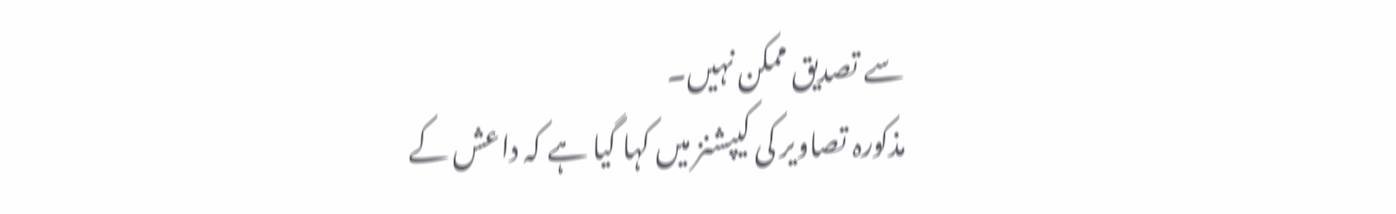سے تصدیق ممکن نہیں۔
مذکورہ تصاویر کی کیپشنز میں کہا گیا ہے کہ داعش کے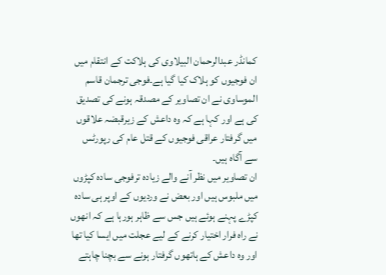کمانڈر عبدالرحمان البیلاوی کی ہلاکت کے انتقام میں ان فوجیوں کو ہلاک کیا گیا ہے۔فوجی ترجمان قاسم الموساوی نے ان تصاویر کے مصدقہ ہونے کی تصدیق کی ہے اور کہا ہے کہ وہ داعش کے زیرقبضہ علاقوں میں گرفتار عراقی فوجیوں کے قتل عام کی رپورٹس سے آگاہ ہیں۔
ان تصاویر میں نظر آنے والے زیادہ ترفوجی سادہ کپڑوں میں ملبوس ہیں اور بعض نے وردیوں کے اوپر ہی سادہ کپڑے پہنے ہوئے ہیں جس سے ظاہر ہورہا ہے کہ انھوں نے راہ فرار اختیار کرنے کے لیے عجلت میں ایسا کیا تھا اور وہ داعش کے ہاتھوں گرفتار ہونے سے بچنا چاہتے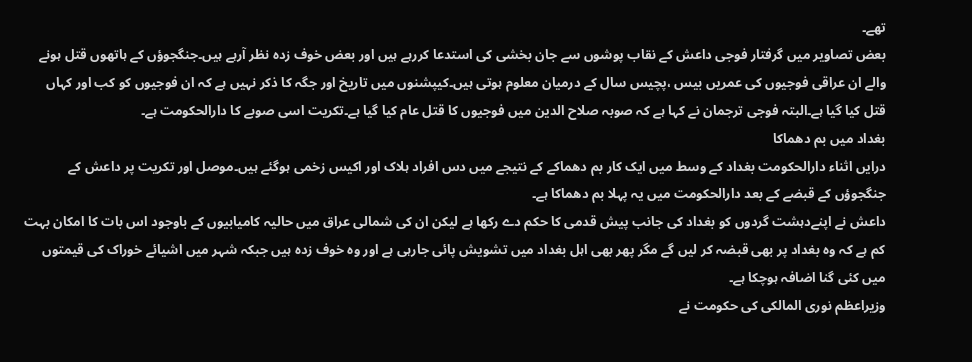تھے۔
بعض تصاویر میں گرفتار فوجی داعش کے نقاب پوشوں سے جان بخشی کی استدعا کررہے ہیں اور بعض خوف زدہ نظر آرہے ہیں۔جنگجوؤں کے ہاتھوں قتل ہونے والے ان عراقی فوجیوں کی عمریں بیس ،پچیس سال کے درمیان معلوم ہوتی ہیں۔کیپشنوں میں تاریخ اور جگہ کا ذکر نہیں ہے کہ ان فوجیوں کو کب اور کہاں قتل کیا گیا ہے۔البتہ فوجی ترجمان نے کہا ہے کہ صوبہ صلاح الدین میں فوجیوں کا قتل عام کیا گیا ہے۔تکریت اسی صوبے کا دارالحکومت ہے۔
بغداد میں بم دھماکا
درایں اثناء دارالحکومت بغداد کے وسط میں ایک کار بم دھماکے کے نتیجے میں دس افراد ہلاک اور اکیس زخمی ہوگئے ہیں۔موصل اور تکریت پر داعش کے جنگجوؤں کے قبضے کے بعد دارالحکومت میں یہ پہلا بم دھماکا ہے۔
داعش نے اپنےدہشت گردوں کو بغداد کی جانب پیش قدمی کا حکم دے رکھا ہے لیکن ان کی شمالی عراق میں حالیہ کامیابیوں کے باوجود اس بات کا امکان بہت کم ہے کہ وہ بغداد پر بھی قبضہ کر لیں گے مگر پھر بھی اہل بغداد میں تشویش پائی جارہی ہے اور وہ خوف زدہ ہیں جبکہ شہر میں اشیائے خوراک کی قیمتوں میں کئی گنا اضافہ ہوچکا ہے۔
وزیراعظم نوری المالکی کی حکومت نے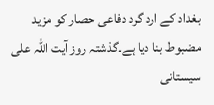بغداد کے ارد گرد دفاعی حصار کو مزید مضبوط بنا دیا ہے۔گذشتہ روز آیت اللہ علی سیستانی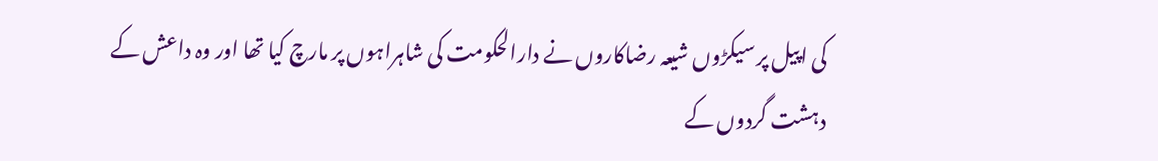کی اپیل پر سیکڑوں شیعہ رضاکاروں نے دارالحکومت کی شاہراہوں پر مارچ کیا تھا اور وہ داعش کے دہشت گردوں کے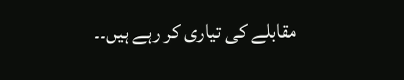مقابلے کی تیاری کر رہے ہیں۔۔